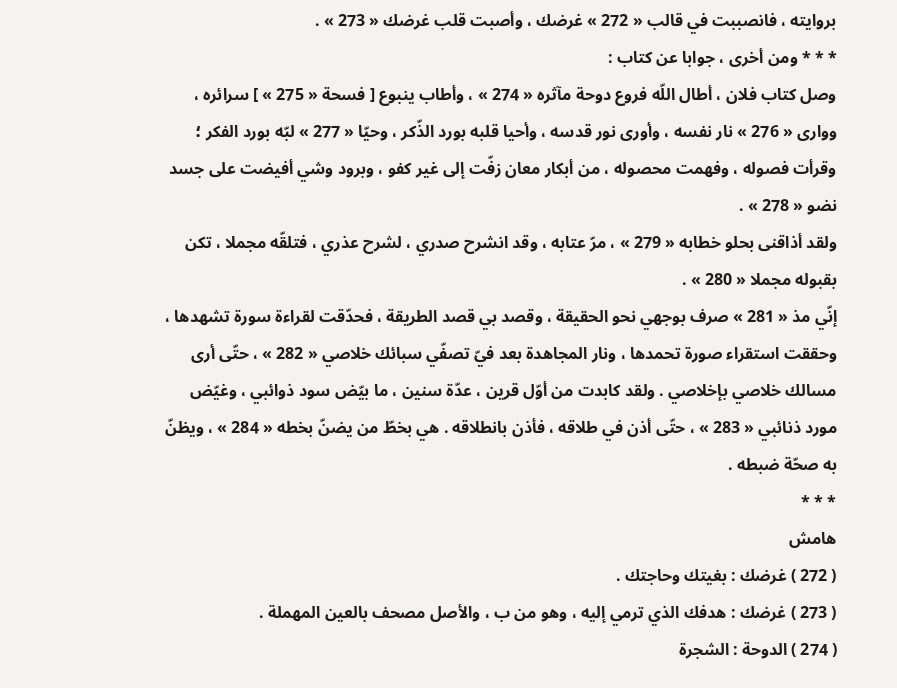بروايته ، فانصببت في قالب « 272 » غرضك ، وأصبت قلب غرضك « 273 » .
* * * ومن أخرى ، جوابا عن كتاب :
وصل كتاب فلان ، أطال اللّه فروع دوحة مآثره « 274 » ، وأطاب ينبوع [ فسحة « 275 » ] سرائره ، ووارى « 276 » نار نفسه ، وأورى نور قدسه ، وأحيا قلبه بورد الذّكر ، وحيّا « 277 » لبّه بورد الفكر ؛ وقرأت فصوله ، وفهمت محصوله ، من أبكار معان زفّت إلى غير كفو ، وبرود وشي أفيضت على جسد نضو « 278 » .
ولقد أذاقنى بحلو خطابه « 279 » ، مرّ عتابه ، وقد انشرح صدري ، لشرح عذري ، فتلقّه مجملا ، تكن بقبوله مجملا « 280 » .
إنّي مذ « 281 » صرف بوجهي نحو الحقيقة ، وقصد بي قصد الطريقة ، فحدّقت لقراءة سورة تشهدها ، وحققت استقراء صورة تحمدها ، ونار المجاهدة بعد فيّ تصفّي سبائك خلاصي « 282 » ، حتّى أرى مسالك خلاصي بإخلاصي . ولقد كابدت من أوّل قرين ، عدّة سنين ، ما بيّض سود ذوائبي ، وغيّض مورد ذنائبي « 283 » ، حتّى أذن في طلاقه ، فأذن بانطلاقه . هي بخطّ من يضنّ بخطه « 284 » ، ويظنّ به صحّة ضبطه .
* * *
هامش
( 272 ) غرضك : بغيتك وحاجتك .
( 273 ) غرضك : هدفك الذي ترمي إليه ، وهو من ب ، والأصل مصحف بالعين المهملة .
( 274 ) الدوحة : الشجرة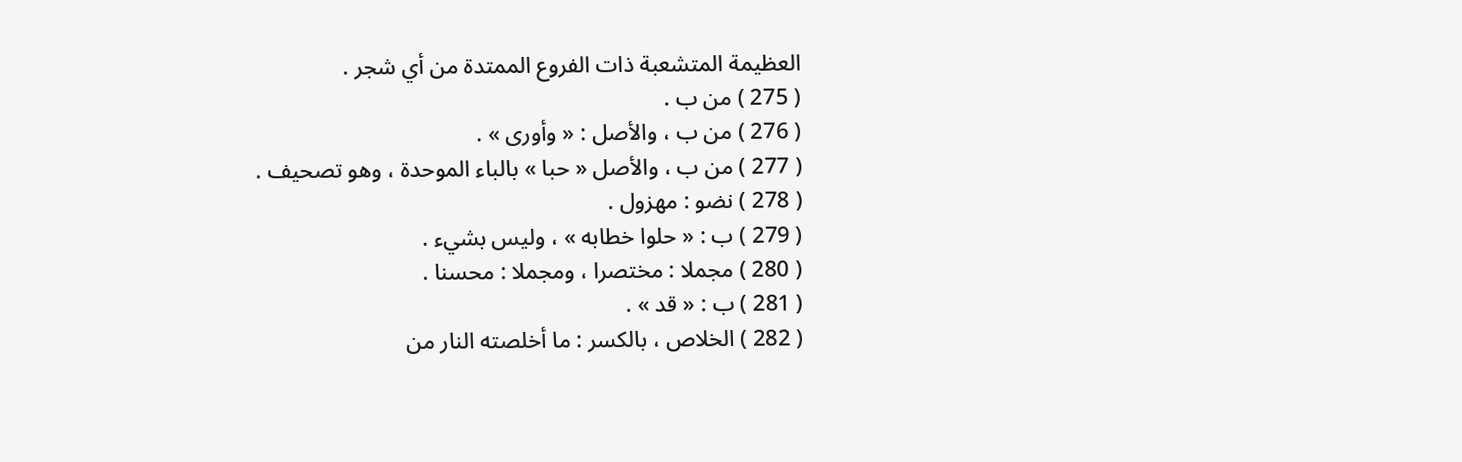العظيمة المتشعبة ذات الفروع الممتدة من أي شجر .
( 275 ) من ب .
( 276 ) من ب ، والأصل : « وأورى » .
( 277 ) من ب ، والأصل « حبا » بالباء الموحدة ، وهو تصحيف .
( 278 ) نضو : مهزول .
( 279 ) ب : « حلوا خطابه » ، وليس بشيء .
( 280 ) مجملا : مختصرا ، ومجملا : محسنا .
( 281 ) ب : « قد » .
( 282 ) الخلاص ، بالكسر : ما أخلصته النار من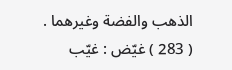الذهب والفضة وغيرهما .
( 283 ) غيّض : غيّب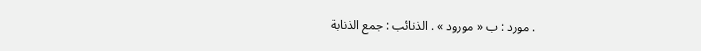. مورد : ب « مورود » . الذنائب : جمع الذنابة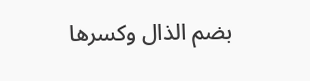بضم الذال وكسرها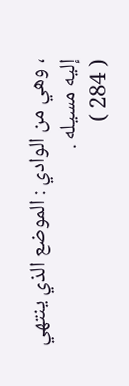، وهي من الوادي : الموضع الذي ينتهي إليه مسيله .
( 284 )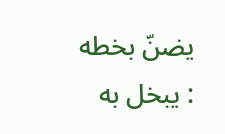يضنّ بخطه : يبخل به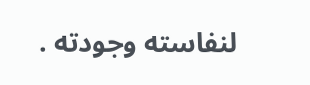لنفاسته وجودته .